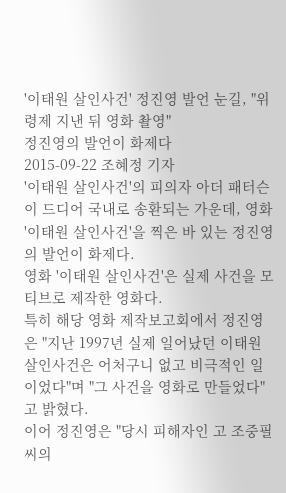'이태원 살인사건' 정진영 발언 눈길, "위령제 지낸 뒤 영화 촬영"
정진영의 발언이 화제다
2015-09-22 조혜정 기자
'이태원 살인사건'의 피의자 아더 패터슨이 드디어 국내로 송환되는 가운데, 영화 '이태원 살인사건'을 찍은 바 있는 정진영의 발언이 화제다.
영화 '이태원 살인사건'은 실제 사건을 모티브로 제작한 영화다.
특히 해당 영화 제작보고회에서 정진영은 "지난 1997년 실제 일어났던 이태원 살인사건은 어처구니 없고 비극적인 일이었다"며 "그 사건을 영화로 만들었다"고 밝혔다.
이어 정진영은 "당시 피해자인 고 조중필씨의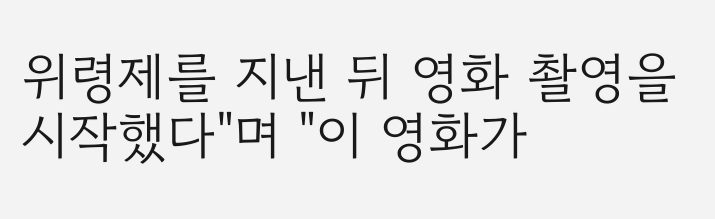위령제를 지낸 뒤 영화 촬영을 시작했다"며 "이 영화가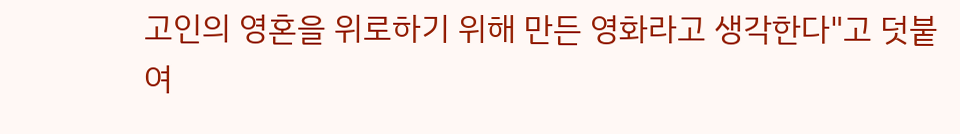고인의 영혼을 위로하기 위해 만든 영화라고 생각한다"고 덧붙여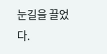눈길을 끌었다.